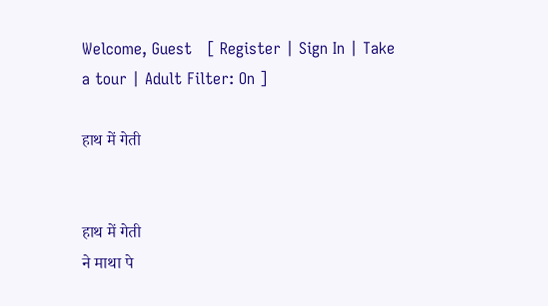Welcome, Guest   [ Register | Sign In | Take a tour | Adult Filter: On ]

हाथ में गेती


हाथ में गेती
ने माथा पे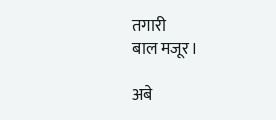तगारी
बाल मजूर।

अबे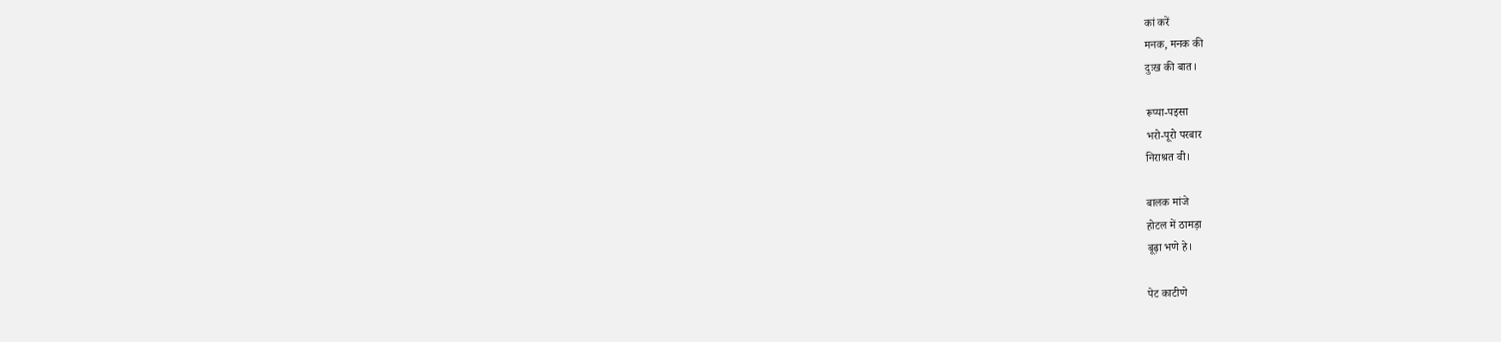कां करें
मनक, मनक की
दुःख की बात।

रूप्या-पइसा
भरो-पूरो परबार
निराश्रत वी।

बालक मांजे
होटल में ठामड़ा
बूढ़ा भणे हे।

पेट काटीणे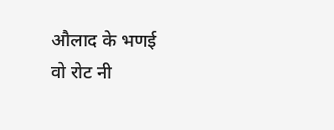औलाद के भणई
वो रोट नी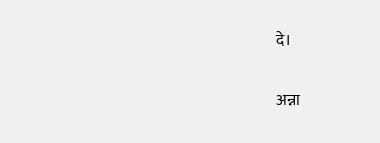दे।

अन्ना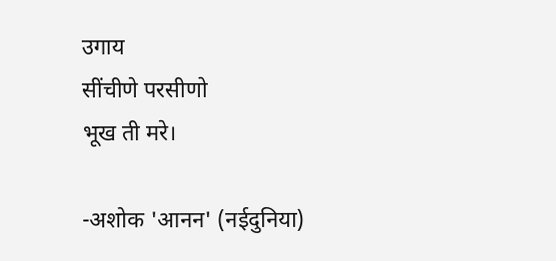उगाय
सींचीणे परसीणो
भूख ती मरे।

-अशोक 'आनन' (नईदुनिया)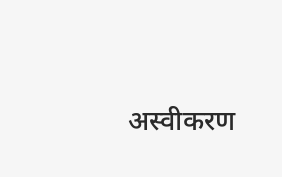अस्वीकरण